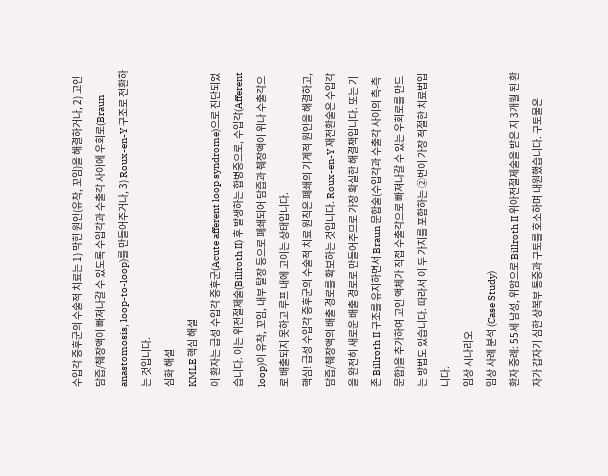수입각 증후군의 수술적 치료는 1) 막힌 원인(유착, 꼬임)을 해결하거나, 2) 고인 담즙/췌장액이 빠져나갈 수 있도록 수입각과 수출각 사이에 우회로(Braun anastomosis, loop-to-loop)를 만들어주거나, 3) Roux-en-Y 구조로 전환하는 것입니다.
심화 해설
KMLE 핵심 해설
이 환자는 급성 수입각 증후군(Acute afferent loop syndrome)으로 진단되었습니다. 이는 위전절제술(Billroth II) 후 발생하는 합병증으로, 수입각(Afferent loop)이 유착, 꼬임, 내부 탈장 등으로 폐쇄되어 담즙과 췌장액이 위나 수출각으로 배출되지 못하고 루프 내에 고이는 상태입니다.
핵심! 급성 수입각 증후군의 수술적 치료 원칙은 폐쇄의 기계적 원인을 해결하고, 담즙/췌장액의 배출 경로를 확보하는 것입니다. Roux-en-Y 재전환술은 수입각을 완전히 새로운 배출 경로로 만들어주므로 가장 확실한 해결책입니다. 또는 기존 Billroth II 구조를 유지하면서 Braun 문합술(수입각과 수출각 사이의 측-측 문합)을 추가하여 고인 액체가 직접 수출각으로 빠져나갈 수 있는 우회로를 만드는 방법도 있습니다. 따라서 이 두 가지를 포함하는 ②번이 가장 적절한 치료법입니다.
임상 시나리오
임상 사례 분석 (Case Study)
환자 증례: 55세 남성, 위암으로 Billroth II 위아전절제술을 받은 지 3개월 된 환자가 갑자기 심한 상복부 통증과 구토를 호소하며 내원했습니다. 구토물은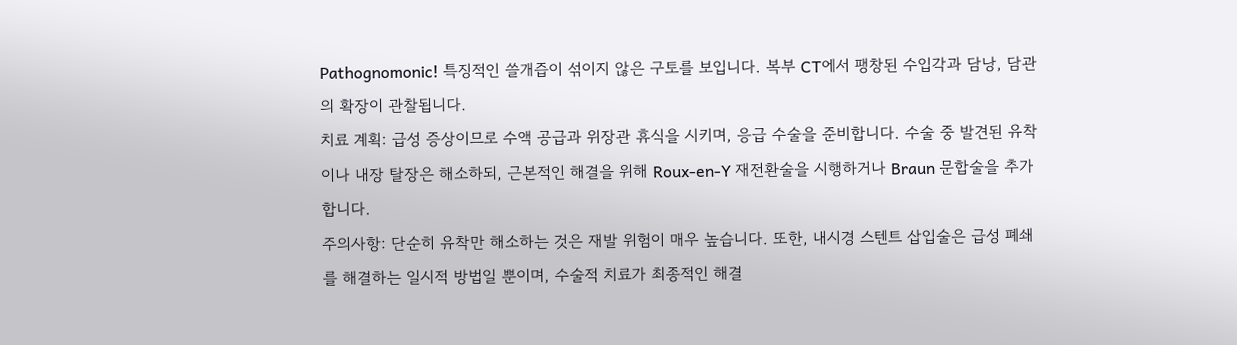Pathognomonic! 특징적인 쓸개즙이 섞이지 않은 구토를 보입니다. 복부 CT에서 팽창된 수입각과 담낭, 담관의 확장이 관찰됩니다.
치료 계획: 급성 증상이므로 수액 공급과 위장관 휴식을 시키며, 응급 수술을 준비합니다. 수술 중 발견된 유착이나 내장 탈장은 해소하되, 근본적인 해결을 위해 Roux-en-Y 재전환술을 시행하거나 Braun 문합술을 추가합니다.
주의사항: 단순히 유착만 해소하는 것은 재발 위험이 매우 높습니다. 또한, 내시경 스텐트 삽입술은 급성 폐쇄를 해결하는 일시적 방법일 뿐이며, 수술적 치료가 최종적인 해결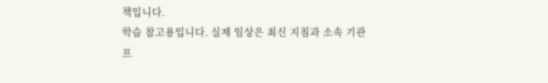책입니다.
학습 참고용입니다. 실제 임상은 최신 지침과 소속 기관 프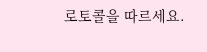로토콜을 따르세요.